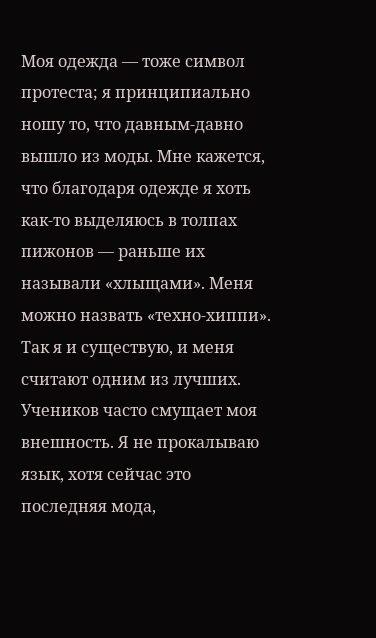Моя одежда — тоже символ протеста; я принципиально ношу то, что давным-давно вышло из моды. Мне кажется, что благодаря одежде я хоть как-то выделяюсь в толпах пижонов — раньше их называли «хлыщами». Меня можно назвать «техно-хиппи». Так я и существую, и меня считают одним из лучших. Учеников часто смущает моя внешность. Я не прокалываю язык, хотя сейчас это последняя мода,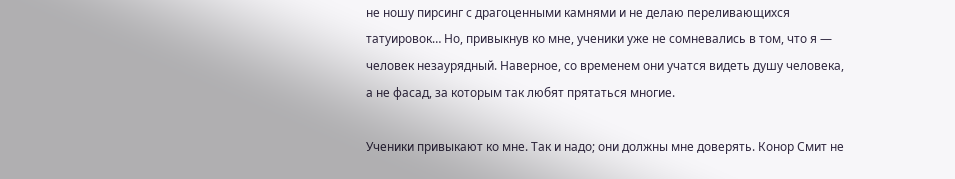не ношу пирсинг с драгоценными камнями и не делаю переливающихся татуировок… Но, привыкнув ко мне, ученики уже не сомневались в том, что я — человек незаурядный. Наверное, со временем они учатся видеть душу человека, а не фасад, за которым так любят прятаться многие.

Ученики привыкают ко мне. Так и надо; они должны мне доверять. Конор Смит не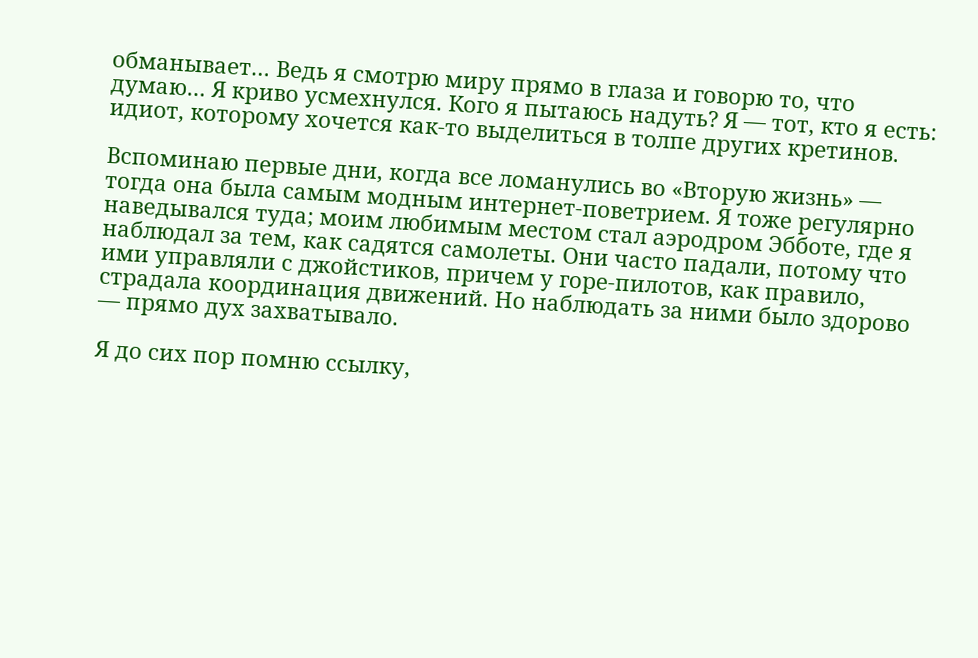обманывает… Ведь я смотрю миру прямо в глаза и говорю то, что думаю… Я криво усмехнулся. Кого я пытаюсь надуть? Я — тот, кто я есть: идиот, которому хочется как-то выделиться в толпе других кретинов.

Вспоминаю первые дни, когда все ломанулись во «Вторую жизнь» — тогда она была самым модным интернет-поветрием. Я тоже регулярно наведывался туда; моим любимым местом стал аэродром Эбботе, где я наблюдал за тем, как садятся самолеты. Они часто падали, потому что ими управляли с джойстиков, причем у горе-пилотов, как правило, страдала координация движений. Но наблюдать за ними было здорово — прямо дух захватывало.

Я до сих пор помню ссылку,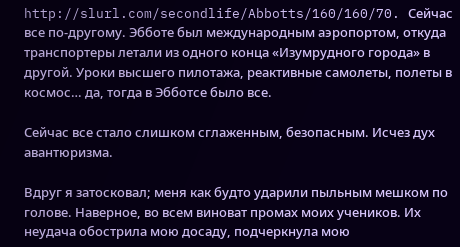http://slurl.com/secondlife/Abbotts/160/160/70. Сейчас все по-другому. Эбботе был международным аэропортом, откуда транспортеры летали из одного конца «Изумрудного города» в другой. Уроки высшего пилотажа, реактивные самолеты, полеты в космос… да, тогда в Эбботсе было все.

Сейчас все стало слишком сглаженным, безопасным. Исчез дух авантюризма.

Вдруг я затосковал; меня как будто ударили пыльным мешком по голове. Наверное, во всем виноват промах моих учеников. Их неудача обострила мою досаду, подчеркнула мою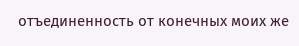отъединенность от конечных моих же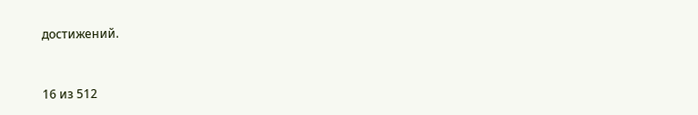достижений.



16 из 512